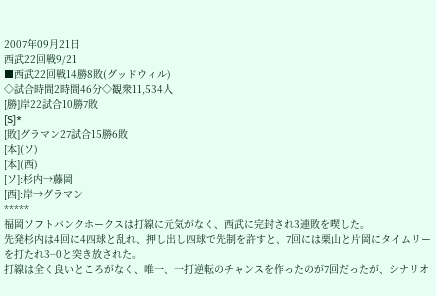2007年09月21日
西武22回戦9/21
■西武22回戦14勝8敗(グッドウィル)
◇試合時間2時間46分◇観衆11,534人
[勝]岸22試合10勝7敗
[S]*
[敗]グラマン27試合15勝6敗
[本](ソ)
[本](西)
[ソ]:杉内→藤岡
[西]:岸→グラマン
*****
福岡ソフトバンクホークスは打線に元気がなく、西武に完封され3連敗を喫した。
先発杉内は4回に4四球と乱れ、押し出し四球で先制を許すと、7回には栗山と片岡にタイムリーを打たれ3−0と突き放された。
打線は全く良いところがなく、唯一、一打逆転のチャンスを作ったのが7回だったが、シナリオ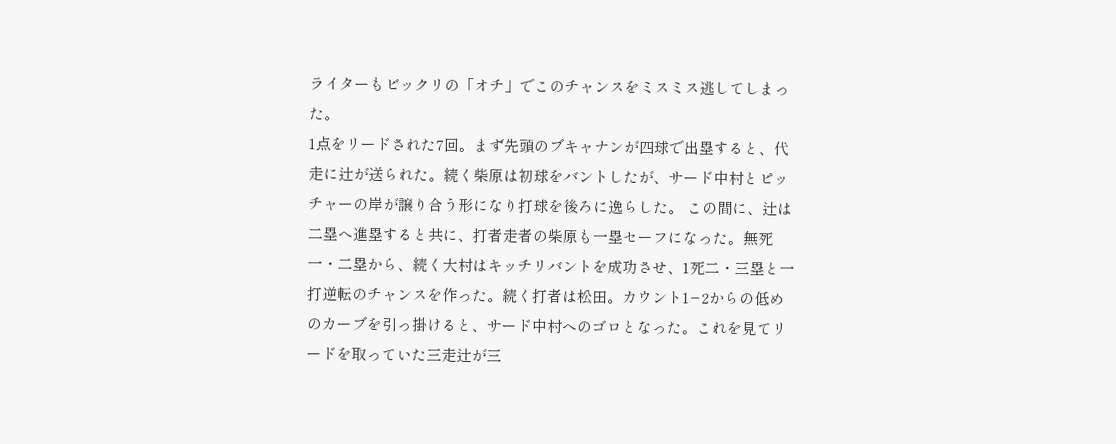ライターもビックリの「オチ」でこのチャンスをミスミス逃してしまった。
1点をリードされた7回。まず先頭のブキャナンが四球で出塁すると、代走に辻が送られた。続く柴原は初球をバントしたが、サード中村とピッチャーの岸が譲り合う形になり打球を後ろに逸らした。 この間に、辻は二塁へ進塁すると共に、打者走者の柴原も一塁セーフになった。無死一・二塁から、続く大村はキッチリバントを成功させ、1死二・三塁と一打逆転のチャンスを作った。続く打者は松田。カウント1−2からの低めのカーブを引っ掛けると、サード中村へのゴロとなった。これを見てリードを取っていた三走辻が三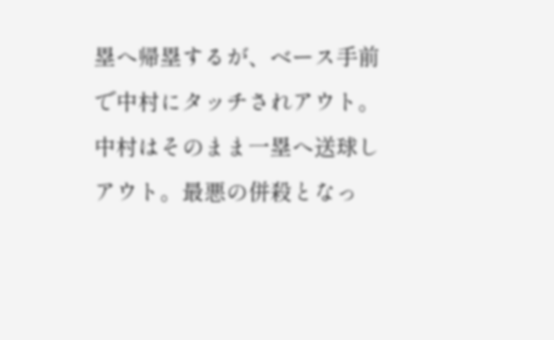塁へ帰塁するが、ベース手前で中村にタッチされアウト。中村はそのまま一塁へ送球しアウト。最悪の併殺となっ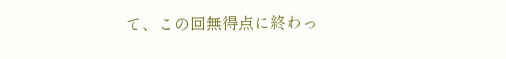て、この回無得点に終わっ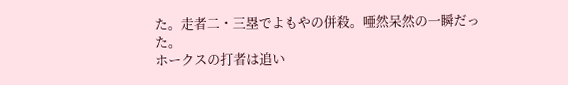た。走者二・三塁でよもやの併殺。唖然呆然の一瞬だった。
ホークスの打者は追い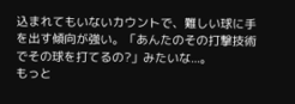込まれてもいないカウントで、難しい球に手を出す傾向が強い。「あんたのその打撃技術でその球を打てるの?」みたいな...。
もっと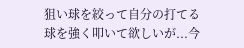狙い球を絞って自分の打てる球を強く叩いて欲しいが...今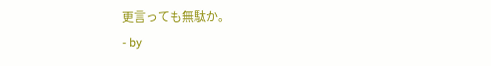更言っても無駄か。
- by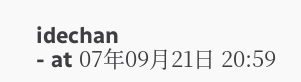idechan
- at 07年09月21日 20:59